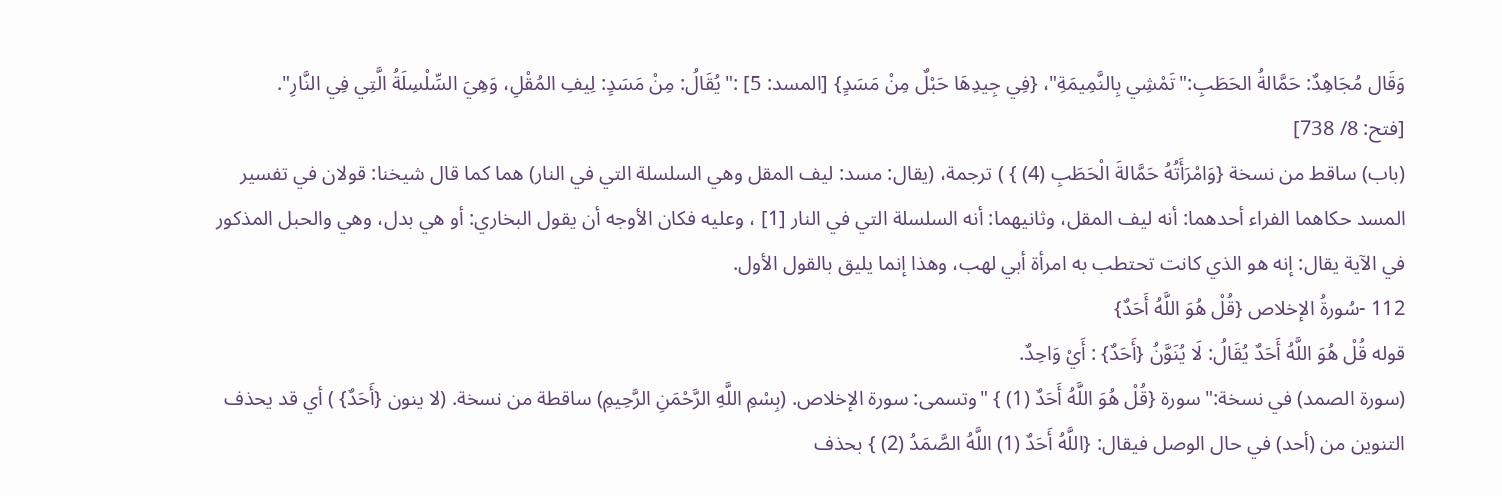وَقَال مُجَاهِدٌ: حَمَّالةُ الحَطَبِ:"تَمْشِي بِالنَّمِيمَةِ"، {فِي جِيدِهَا حَبْلٌ مِنْ مَسَدٍ} [المسد: 5] :"يُقَالُ: مِنْ مَسَدٍ: لِيفِ المُقْلِ، وَهِيَ السِّلْسِلَةُ الَّتِي فِي النَّارِ".
[فتح: 8/ 738]
(باب) ساقط من نسخة {وَامْرَأَتُهُ حَمَّالةَ الْحَطَبِ (4) } ) ترجمة، (يقال: مسد: ليف المقل وهي السلسلة التي في النار) هما كما قال شيخنا: قولان في تفسير المسد حكاهما الفراء أحدهما: أنه ليف المقل، وثانيهما: أنه السلسلة التي في النار [1] ، وعليه فكان الأوجه أن يقول البخاري: أو هي بدل، وهي والحبل المذكور في الآية يقال: إنه هو الذي كانت تحتطب به امرأة أبي لهب، وهذا إنما يليق بالقول الأول.
112 -سُورةُ الإخلاص {قُلْ هُوَ اللَّهُ أَحَدٌ}
قوله قُلْ هُوَ اللَّهُ أَحَدٌ يُقَالُ: لَا يُنَوَّنُ {أَحَدٌ} : أَيْ وَاحِدٌ.
(سورة الصمد) في نسخة:"سورة {قُلْ هُوَ اللَّهُ أَحَدٌ (1) } "وتسمى: سورة الإخلاص. (بِسْمِ اللَّهِ الرَّحْمَنِ الرَّحِيمِ) ساقطة من نسخة. (لا ينون {أَحَدٌ} ) أي قد يحذف التنوين من (أحد) في حال الوصل فيقال: {اللَّهُ أَحَدٌ (1) اللَّهُ الصَّمَدُ (2) } بحذف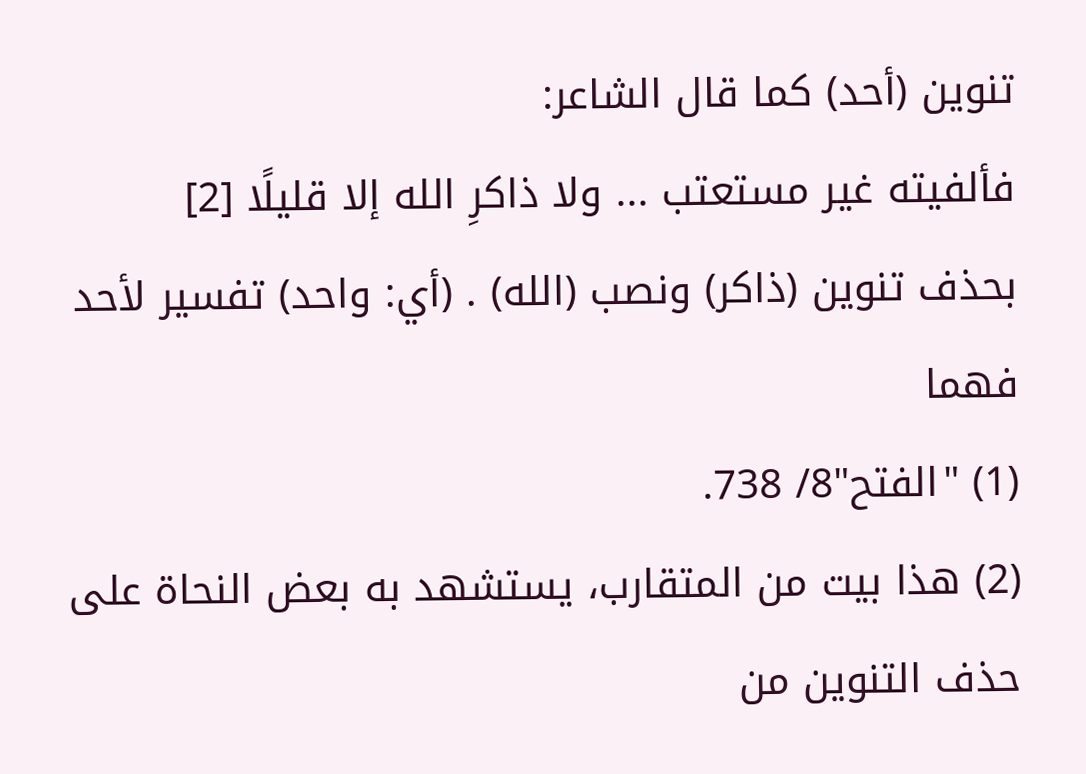تنوين (أحد) كما قال الشاعر:
فألفيته غير مستعتب ... ولا ذاكرِ الله إلا قليلًا [2]
بحذف تنوين (ذاكر) ونصب (الله) . (أي: واحد) تفسير لأحد فهما
(1) "الفتح"8/ 738.
(2) هذا بيت من المتقارب، يستشهد به بعض النحاة على حذف التنوين من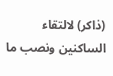(ذاكر) لالتقاء الساكنين ونصب ما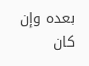بعده وإن كان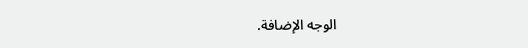الوجه الإضافة.